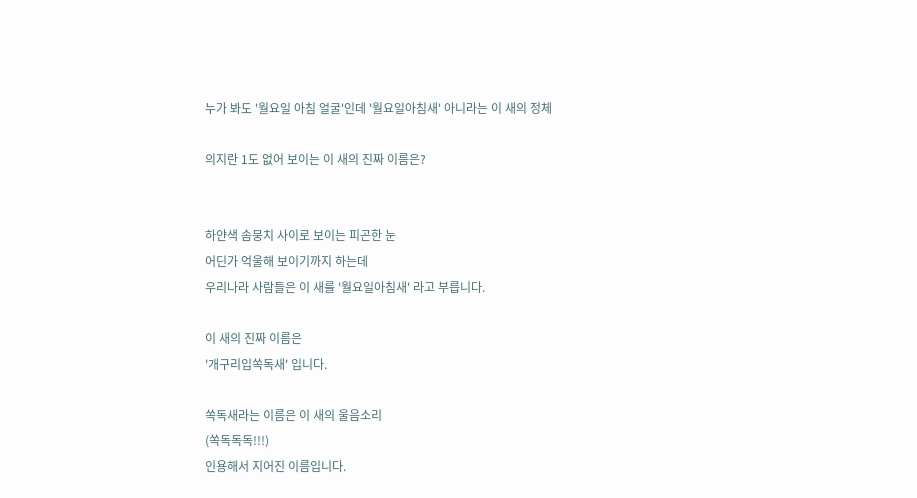누가 봐도 '월요일 아침 얼굴'인데 '월요일아침새' 아니라는 이 새의 정체

의지란 1도 없어 보이는 이 새의 진짜 이름은?


하얀색 솜뭉치 사이로 보이는 피곤한 눈
어딘가 억울해 보이기까지 하는데
우리나라 사람들은 이 새를 '월요일아침새' 라고 부릅니다.

이 새의 진짜 이름은
'개구리입쏙독새' 입니다.

쏙독새라는 이름은 이 새의 울음소리
(쏙독독독!!!)
인용해서 지어진 이름입니다.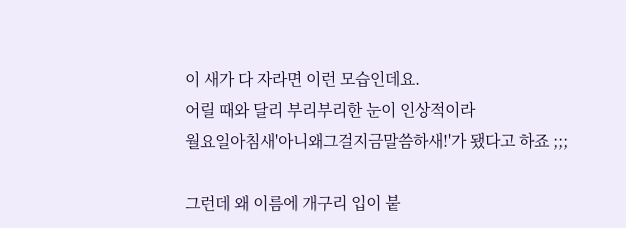이 새가 다 자라면 이런 모습인데요.
어릴 때와 달리 부리부리한 눈이 인상적이라
월요일아침새'아니왜그걸지금말씀하새!'가 됐다고 하죠 ;;;

그런데 왜 이름에 개구리 입이 붙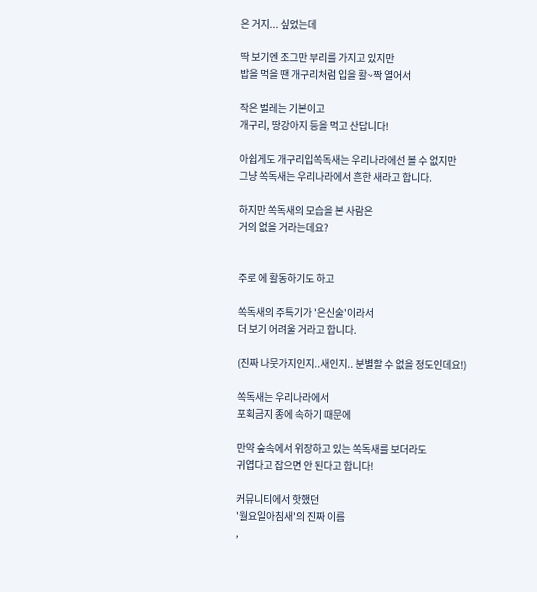은 거지... 싶었는데

딱 보기엔 조그만 부리를 가지고 있지만
밥을 먹을 땐 개구리처럼 입을 활~짝 열어서

작은 벌레는 기본이고
개구리, 땅강아지 등을 먹고 산답니다!

아쉽게도 개구리입쏙독새는 우리나라에선 볼 수 없지만
그냥 쏙독새는 우리나라에서 흔한 새라고 합니다.

하지만 쏙독새의 모습을 본 사람은
거의 없을 거라는데요?


주로 에 활동하기도 하고

쏙독새의 주특기가 '은신술'이라서
더 보기 어려울 거라고 합니다.

(진짜 나뭇가지인지..새인지.. 분별할 수 없을 정도인데요!)

쏙독새는 우리나라에서
포획금지 종에 속하기 때문에

만약 숲속에서 위장하고 있는 쏙독새를 보더라도
귀엽다고 잡으면 안 된다고 합니다!

커뮤니티에서 핫했던
'월요일아침새'의 진짜 이름
,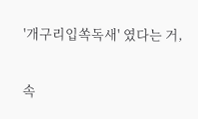'개구리입쏙독새' 였다는 거,

속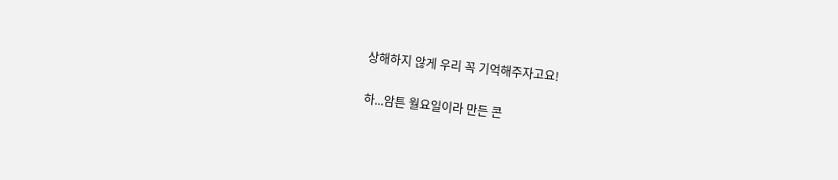상해하지 않게 우리 꼭 기억해주자고요!

하...암튼 월요일이라 만든 콘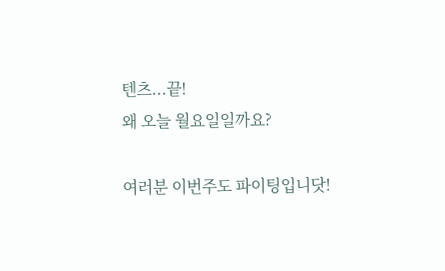텐츠...끝!
왜 오늘 월요일일까요?

여러분 이번주도 파이팅입니닷!